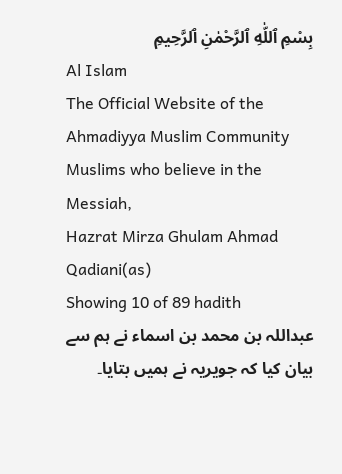بِسْمِ ٱللّٰهِ ٱلرَّحْمٰنِ ٱلرَّحِيمِ
Al Islam
The Official Website of the Ahmadiyya Muslim Community
Muslims who believe in the Messiah,
Hazrat Mirza Ghulam Ahmad Qadiani(as)
Showing 10 of 89 hadith
عبداللہ بن محمد بن اسماء نے ہم سے بیان کیا کہ جویریہ نے ہمیں بتایا۔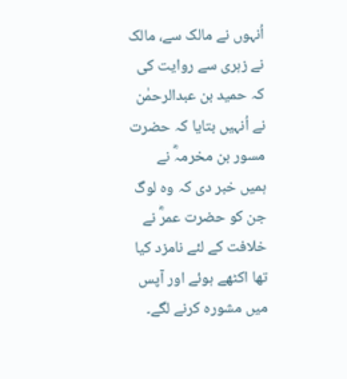اُنہوں نے مالک سے، مالک نے زہری سے روایت کی کہ حمید بن عبدالرحمٰن نے اُنہیں بتایا کہ حضرت مسور بن مخرمہؓ نے ہمیں خبر دی کہ وہ لوگ جن کو حضرت عمرؓ نے خلافت کے لئے نامزد کیا تھا اکٹھے ہوئے اور آپس میں مشورہ کرنے لگے۔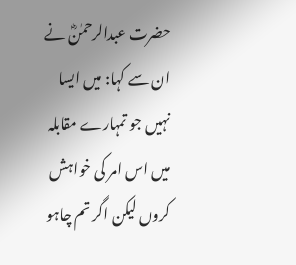حضرت عبدالرحمٰنؓ نے ان سے کہا: میں ایسا نہیں جو تمہارے مقابلہ میں اس امر کی خواہش کروں لیکن اگر تم چاہو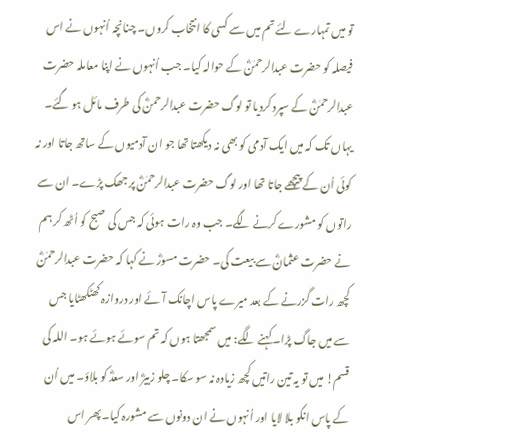تو میں تمہارے لئے تم میں سے کسی کا انتخاب کروں۔ چنانچہ اُنہوں نے اس فیصلہ کو حضرت عبدالرحمٰنؓ کے حوالہ کیا۔ جب اُنہوں نے اپنا معاملہ حضرت عبدالرحمٰنؓ کے سپرد کردیا تو لوگ حضرت عبدالرحمنؓ کی طرف مائل ہو گئے۔ یہاں تک کہ میں ایک آدمی کو بھی نہ دیکھتا تھا جو ان آدمیوں کے ساتھ جاتا اور نہ کوئی اُن کے پیچھے جاتا تھا اور لوگ حضرت عبدالرحمٰنؓ پر جھک پڑے۔ ان سے راتوں کو مشورے کرنے لگے۔ جب وہ رات ہوئی کہ جس کی صبح کو اُٹھ کر ہم نے حضرت عثمانؓ سے بیعت کی۔ حضرت مسورؓ نے کہا کہ حضرت عبدالرحمٰنؓ کچھ رات گزرنے کے بعد میرے پاس اچانک آئے اور دروازہ کھٹکھٹایا جس سے میں جاگ پڑا۔ کہنے لگے: میں سمجھتا ہوں کہ تم سوئے ہوئے ہو۔ اللہ کی قسم! میں تو یہ تین راتیں کچھ زیادہ نہ سو سکا۔ چلو زبیرؓ اور سعدؓ کو بلاؤ۔ میں اُن کے پاس انکو بلا لایا اور اُنہوں نے ان دونوں سے مشورہ کیا۔ پھر اس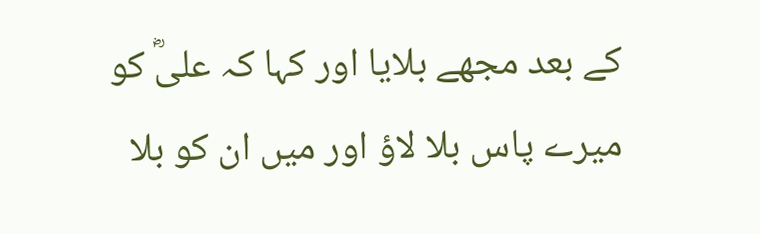کے بعد مجھے بلایا اور کہا کہ علیؓ کو میرے پاس بلا لاؤ اور میں ان کو بلا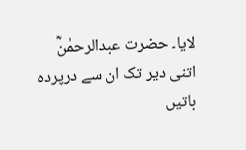لایا۔ حضرت عبدالرحمٰنؓ اتنی دیر تک ان سے درپردہ باتیں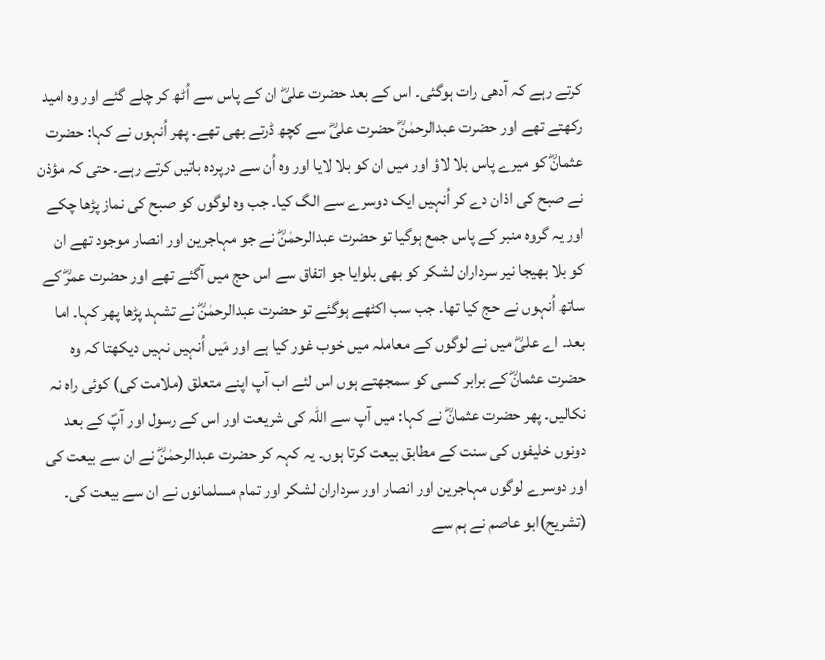کرتے رہے کہ آدھی رات ہوگئی۔ اس کے بعد حضرت علیؓ ان کے پاس سے اُٹھ کر چلے گئے اور وہ امید رکھتے تھے اور حضرت عبدالرحمٰنؓ حضرت علیؓ سے کچھ ڈرتے بھی تھے۔ پھر اُنہوں نے کہا: حضرت عثمانؓ کو میرے پاس بلا لاؤ اور میں ان کو بلا لایا اور وہ اُن سے درپردہ باتیں کرتے رہے۔ حتی کہ مؤذن نے صبح کی اذان دے کر اُنہیں ایک دوسرے سے الگ کیا۔ جب وہ لوگوں کو صبح کی نماز پڑھا چکے اور یہ گروہ منبر کے پاس جمع ہوگیا تو حضرت عبدالرحمٰنؓ نے جو مہاجرین اور انصار موجود تھے ان کو بلا بھیجا نیر سرداران لشکر کو بھی بلوایا جو اتفاق سے اس حج میں آگئے تھے اور حضرت عمرؓ کے ساتھ اُنہوں نے حج کیا تھا۔ جب سب اکٹھے ہوگئے تو حضرت عبدالرحمٰنؓ نے تشہد پڑھا پھر کہا۔ اما بعد۔ اے علیؓ میں نے لوگوں کے معاملہ میں خوب غور کیا ہے اور مَیں اُنہیں نہیں دیکھتا کہ وہ حضرت عثمانؓ کے برابر کسی کو سمجھتے ہوں اس لئے اب آپ اپنے متعلق (ملامت کی) کوئی راہ نہ نکالیں۔ پھر حضرت عثمانؓ نے کہا: میں آپ سے اللہ کی شریعت اور اس کے رسول اور آپؐ کے بعد دونوں خلیفوں کی سنت کے مطابق بیعت کرتا ہوں۔ یہ کہہ کر حضرت عبدالرحمٰنؓ نے ان سے بیعت کی اور دوسرے لوگوں مہاجرین اور انصار اور سرداران لشکر اور تمام مسلمانوں نے ان سے بیعت کی۔
(تشریح)ابو عاصم نے ہم سے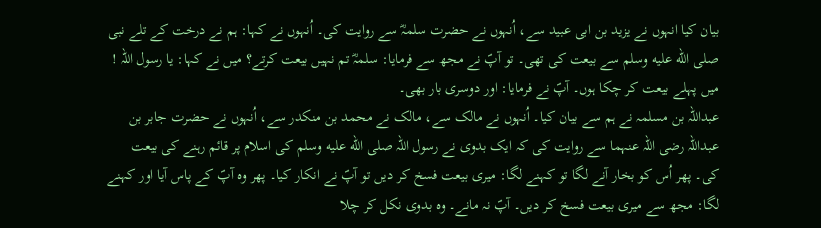بیان کیا انہوں نے یزید بن ابی عبید سے، اُنہوں نے حضرت سلمہؓ سے روایت کی۔ اُنہوں نے کہا: ہم نے درخت کے تلے نبی صلى الله عليه وسلم سے بیعت کی تھی۔ تو آپؐ نے مجھ سے فرمایا: سلمہؓ تم نہیں بیعت کرتے؟ میں نے کہا: یا رسول اللہ ! میں پہلے بیعت کر چکا ہوں۔ آپؐ نے فرمایا: اور دوسری بار بھی۔
عبداللہ بن مسلمہ نے ہم سے بیان کیا۔ اُنہوں نے مالک سے، مالک نے محمد بن منکدر سے، اُنہوں نے حضرت جابر بن عبداللہ رضی اللہ عنہما سے روایت کی کہ ایک بدوی نے رسول اللہ صلى الله عليه وسلم کی اسلام پر قائم رہنے کی بیعت کی۔ پھر اُس کو بخار آنے لگا تو کہنے لگا: میری بیعت فسخ کر دیں تو آپؐ نے انکار کیا۔ پھر وہ آپؐ کے پاس آیا اور کہنے لگا: مجھ سے میری بیعت فسخ کر دیں۔ آپؐ نہ مانے۔ وہ بدوی نکل کر چلا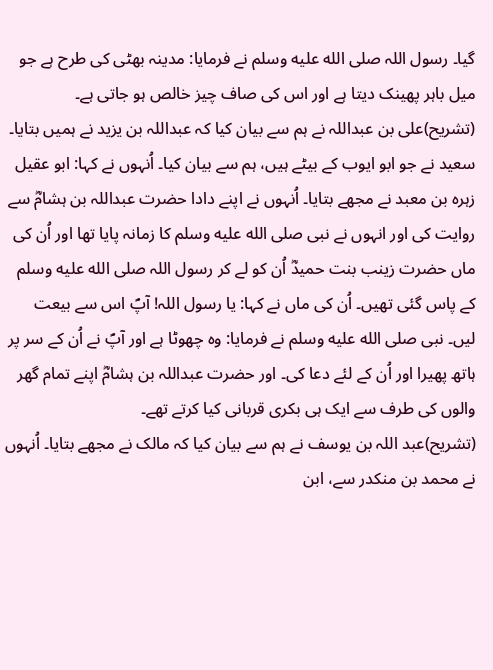گیا۔ رسول اللہ صلى الله عليه وسلم نے فرمایا: مدینہ بھٹی کی طرح ہے جو میل باہر پھینک دیتا ہے اور اس کی صاف چیز خالص ہو جاتی ہے۔
(تشریح)علی بن عبداللہ نے ہم سے بیان کیا کہ عبداللہ بن یزید نے ہمیں بتایا۔ سعید نے جو ابو ایوب کے بیٹے ہیں، ہم سے بیان کیا۔ اُنہوں نے کہا: ابو عقیل زہرہ بن معبد نے مجھے بتایا۔ اُنہوں نے اپنے دادا حضرت عبداللہ بن ہشامؓ سے روایت کی اور انہوں نے نبی صلى الله عليه وسلم کا زمانہ پایا تھا اور اُن کی ماں حضرت زینب بنت حمیدؓ اُن کو لے کر رسول اللہ صلى الله عليه وسلم کے پاس گئی تھیں۔ اُن کی ماں نے کہا: یا رسول اللہ! آپؐ اس سے بیعت لیں۔ نبی صلى الله عليه وسلم نے فرمایا: وہ چھوٹا ہے اور آپؐ نے اُن کے سر پر ہاتھ پھیرا اور اُن کے لئے دعا کی۔ اور حضرت عبداللہ بن ہشامؓ اپنے تمام گھر والوں کی طرف سے ایک ہی بکری قربانی کیا کرتے تھے۔
(تشریح)عبد اللہ بن یوسف نے ہم سے بیان کیا کہ مالک نے مجھے بتایا۔ اُنہوں نے محمد بن منکدر سے، ابن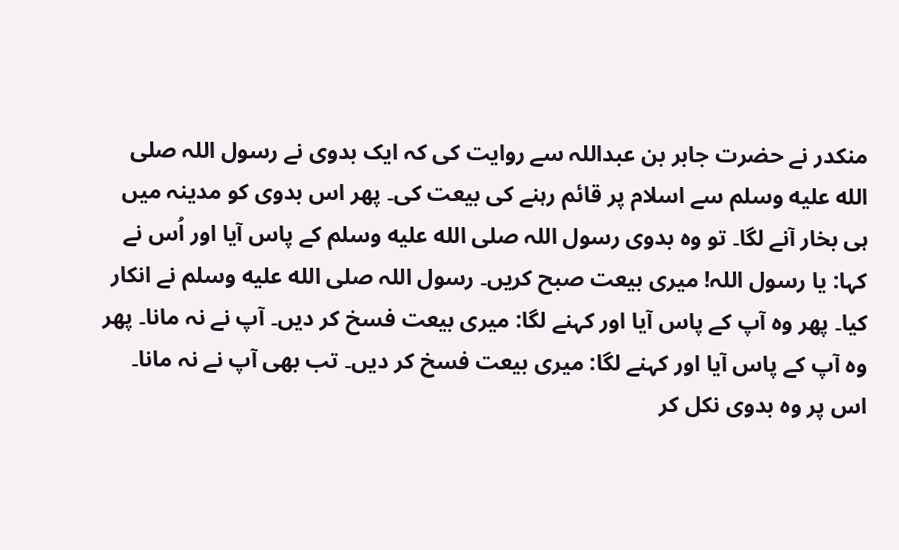منکدر نے حضرت جابر بن عبداللہ سے روایت کی کہ ایک بدوی نے رسول اللہ صلى الله عليه وسلم سے اسلام پر قائم رہنے کی بیعت کی۔ پھر اس بدوی کو مدینہ میں ہی بخار آنے لگا۔ تو وہ بدوی رسول اللہ صلى الله عليه وسلم کے پاس آیا اور اُس نے کہا: یا رسول اللہ! میری بیعت صبح کریں۔ رسول اللہ صلى الله عليه وسلم نے انکار کیا۔ پھر وہ آپ کے پاس آیا اور کہنے لگا: میری بیعت فسخ کر دیں۔ آپ نے نہ مانا۔ پھر وہ آپ کے پاس آیا اور کہنے لگا: میری بیعت فسخ کر دیں۔ تب بھی آپ نے نہ مانا۔ اس پر وہ بدوی نکل کر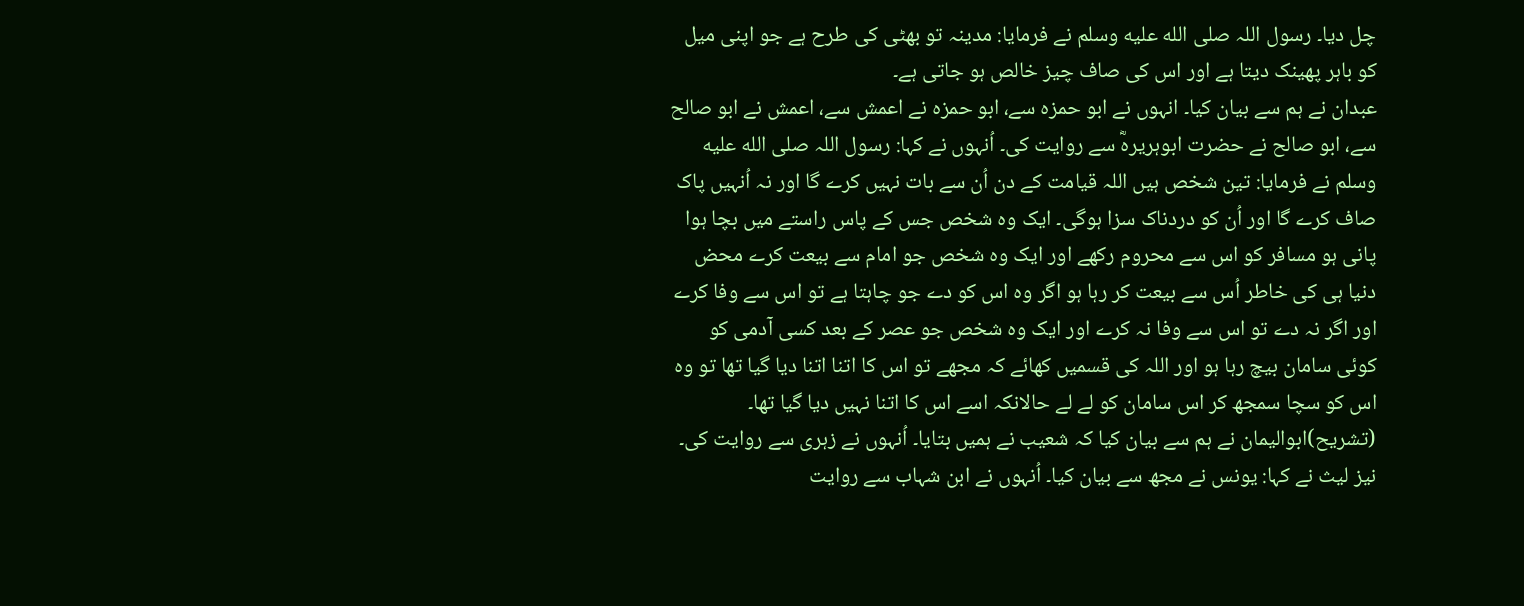چل دیا۔ رسول اللہ صلى الله عليه وسلم نے فرمایا: مدینہ تو بھٹی کی طرح ہے جو اپنی میل کو باہر پھینک دیتا ہے اور اس کی صاف چیز خالص ہو جاتی ہے۔
عبدان نے ہم سے بیان کیا۔ انہوں نے ابو حمزہ سے، ابو حمزہ نے اعمش سے، اعمش نے ابو صالح سے، ابو صالح نے حضرت ابوہریرہؓ سے روایت کی۔ اُنہوں نے کہا: رسول اللہ صلى الله عليه وسلم نے فرمایا: تین شخص ہیں اللہ قیامت کے دن اُن سے بات نہیں کرے گا اور نہ اُنہیں پاک صاف کرے گا اور اُن کو دردناک سزا ہوگی۔ ایک وہ شخص جس کے پاس راستے میں بچا ہوا پانی ہو مسافر کو اس سے محروم رکھے اور ایک وہ شخص جو امام سے بیعت کرے محض دنیا ہی کی خاطر اُس سے بیعت کر رہا ہو اگر وہ اس کو دے جو چاہتا ہے تو اس سے وفا کرے اور اگر نہ دے تو اس سے وفا نہ کرے اور ایک وہ شخص جو عصر کے بعد کسی آدمی کو کوئی سامان بیچ رہا ہو اور اللہ کی قسمیں کھائے کہ مجھے تو اس کا اتنا اتنا دیا گیا تھا تو وہ اس کو سچا سمجھ کر اس سامان کو لے لے حالانکہ اسے اس کا اتنا نہیں دیا گیا تھا۔
(تشریح)ابوالیمان نے ہم سے بیان کیا کہ شعیب نے ہمیں بتایا۔ اُنہوں نے زہری سے روایت کی۔ نیز لیث نے کہا: یونس نے مجھ سے بیان کیا۔ اُنہوں نے ابن شہاب سے روایت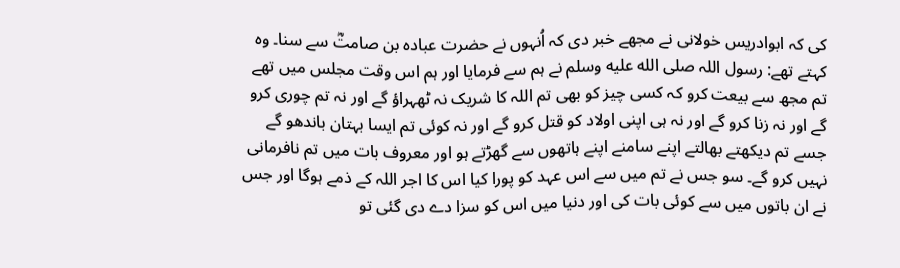کی کہ ابوادریس خولانی نے مجھے خبر دی کہ اُنہوں نے حضرت عبادہ بن صامتؓ سے سنا۔ وہ کہتے تھے: رسول اللہ صلى الله عليه وسلم نے ہم سے فرمایا اور ہم اس وقت مجلس میں تھے تم مجھ سے بیعت کرو کہ کسی چیز کو بھی تم اللہ کا شریک نہ ٹھہراؤ گے اور نہ تم چوری کرو گے اور نہ زنا کرو گے اور نہ ہی اپنی اولاد کو قتل کرو گے اور نہ کوئی تم ایسا بہتان باندھو گے جسے تم دیکھتے بھالتے اپنے سامنے اپنے ہاتھوں سے گھڑتے ہو اور معروف بات میں تم نافرمانی نہیں کرو گے۔ سو جس نے تم میں سے اس عہد کو پورا کیا اس کا اجر اللہ کے ذمے ہوگا اور جس نے ان باتوں میں سے کوئی بات کی اور دنیا میں اس کو سزا دے دی گئی تو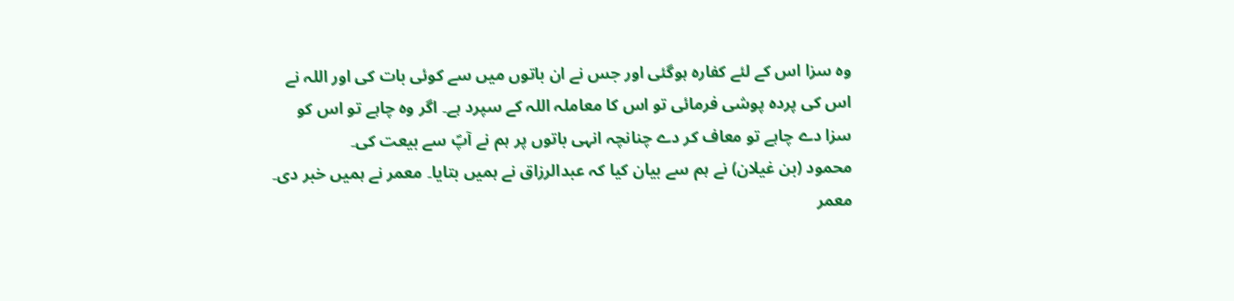وہ سزا اس کے لئے کفارہ ہوگئی اور جس نے ان باتوں میں سے کوئی بات کی اور اللہ نے اس کی پردہ پوشی فرمائی تو اس کا معاملہ اللہ کے سپرد ہے۔ اگر وہ چاہے تو اس کو سزا دے چاہے تو معاف کر دے چنانچہ انہی باتوں پر ہم نے آپؐ سے بیعت کی۔
محمود (بن غیلان) نے ہم سے بیان کیا کہ عبدالرزاق نے ہمیں بتایا۔ معمر نے ہمیں خبر دی۔ معمر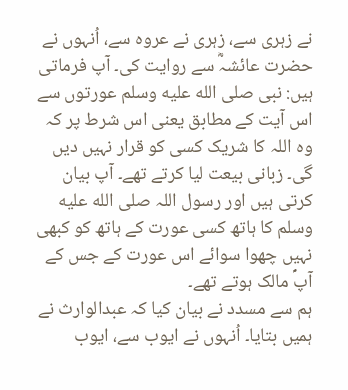نے زہری سے، زہری نے عروہ سے، اُنہوں نے حضرت عائشہؓ سے روایت کی۔ آپ فرماتی ہیں: نبی صلى الله عليه وسلم عورتوں سے اس آیت کے مطابق یعنی اس شرط پر کہ وہ اللہ کا شریک کسی کو قرار نہیں دیں گی۔ زبانی بیعت لیا کرتے تھے۔ آپ بیان کرتی ہیں اور رسول اللہ صلى الله عليه وسلم کا ہاتھ کسی عورت کے ہاتھ کو کبھی نہیں چھوا سوائے اس عورت کے جس کے آپؐ مالک ہوتے تھے۔
ہم سے مسدد نے بیان کیا کہ عبدالوارث نے ہمیں بتایا۔ اُنہوں نے ایوب سے، ایوب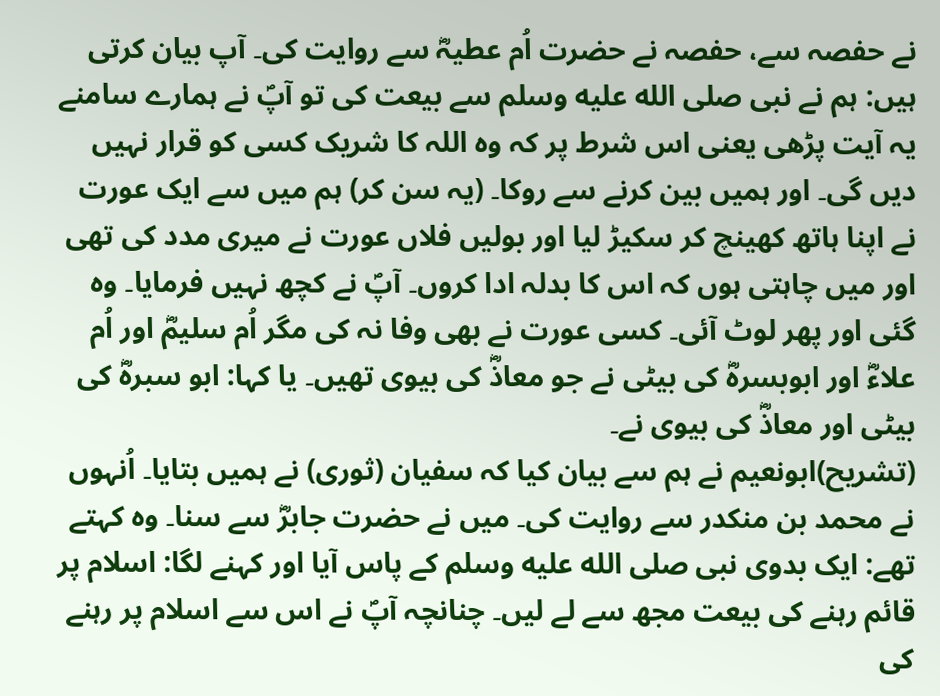نے حفصہ سے، حفصہ نے حضرت اُم عطیہؓ سے روایت کی۔ آپ بیان کرتی ہیں: ہم نے نبی صلى الله عليه وسلم سے بیعت کی تو آپؐ نے ہمارے سامنے یہ آیت پڑھی یعنی اس شرط پر کہ وہ اللہ کا شریک کسی کو قرار نہیں دیں گی۔ اور ہمیں بین کرنے سے روکا۔ (یہ سن کر) ہم میں سے ایک عورت نے اپنا ہاتھ کھینچ کر سکیڑ لیا اور بولیں فلاں عورت نے میری مدد کی تھی اور میں چاہتی ہوں کہ اس کا بدلہ ادا کروں۔ آپؐ نے کچھ نہیں فرمایا۔ وہ گئی اور پھر لوٹ آئی۔ کسی عورت نے بھی وفا نہ کی مگر اُم سلیمؓ اور اُم علاءؓ اور ابوبسرہؓ کی بیٹی نے جو معاذؓ کی بیوی تھیں۔ یا کہا: ابو سبرہؓ کی بیٹی اور معاذؓ کی بیوی نے۔
(تشریح)ابونعیم نے ہم سے بیان کیا کہ سفیان (ثوری) نے ہمیں بتایا۔ اُنہوں نے محمد بن منکدر سے روایت کی۔ میں نے حضرت جابرؓ سے سنا۔ وہ کہتے تھے: ایک بدوی نبی صلى الله عليه وسلم کے پاس آیا اور کہنے لگا: اسلام پر قائم رہنے کی بیعت مجھ سے لے لیں۔ چنانچہ آپؐ نے اس سے اسلام پر رہنے کی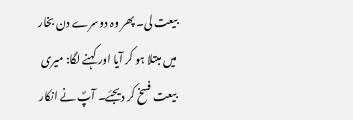بیعت لی۔ پھر وہ دوسرے دن بخار میں مبتلا ہو کر آیا اور کہنے لگا: میری بیعت فسخ کر دیجئے۔ آپؐ نے انکار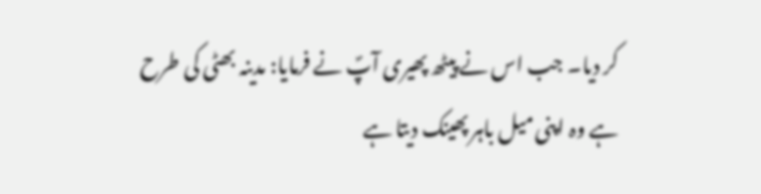کر دیا۔ جب اس نے پیٹھ پھیری آپؐ نے فرمایا: مدینہ بھٹی کی طرح ہے وہ اپنی میل باہر پھینک دیتا ہے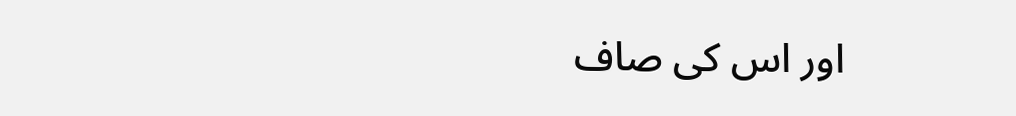اور اس کی صاف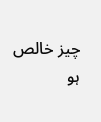چیز خالص ہو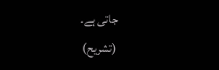جاتی ہے۔
(تشریح)